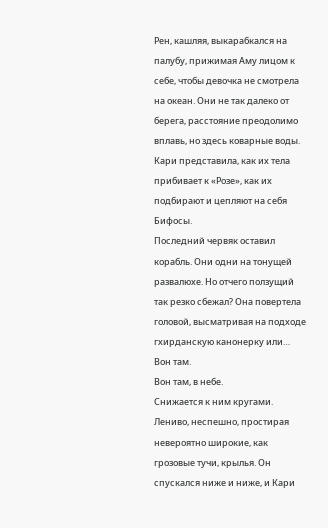Рен, кашляя, выкарабкался на палубу, прижимая Аму лицом к себе, чтобы девочка не смотрела на океан. Они не так далеко от берега, расстояние преодолимо вплавь, но здесь коварные воды. Кари представила, как их тела прибивает к «Розе», как их подбирают и цепляют на себя Бифосы.
Последний червяк оставил корабль. Они одни на тонущей развалюхе. Но отчего ползущий так резко сбежал? Она повертела головой, высматривая на подходе гхирданскую канонерку или…
Вон там.
Вон там, в небе.
Снижается к ним кругами. Лениво, неспешно, простирая невероятно широкие, как грозовые тучи, крылья. Он спускался ниже и ниже, и Кари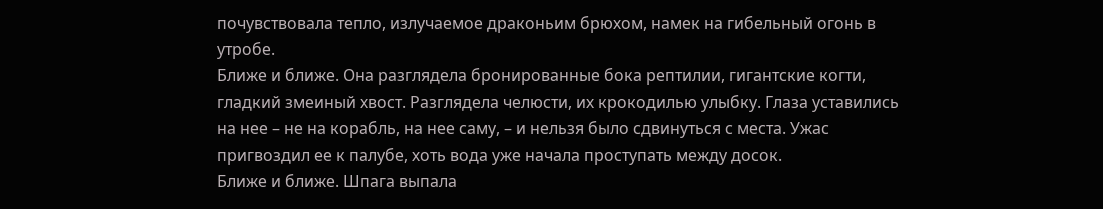почувствовала тепло, излучаемое драконьим брюхом, намек на гибельный огонь в утробе.
Ближе и ближе. Она разглядела бронированные бока рептилии, гигантские когти, гладкий змеиный хвост. Разглядела челюсти, их крокодилью улыбку. Глаза уставились на нее – не на корабль, на нее саму, – и нельзя было сдвинуться с места. Ужас пригвоздил ее к палубе, хоть вода уже начала проступать между досок.
Ближе и ближе. Шпага выпала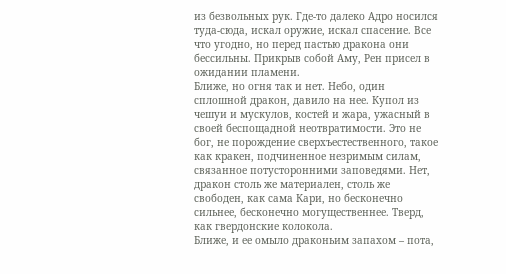из безвольных рук. Где-то далеко Адро носился туда-сюда, искал оружие, искал спасение. Все что угодно, но перед пастью дракона они бессильны. Прикрыв собой Аму, Рен присел в ожидании пламени.
Ближе, но огня так и нет. Небо, один сплошной дракон, давило на нее. Купол из чешуи и мускулов, костей и жара, ужасный в своей беспощадной неотвратимости. Это не бог, не порождение сверхъестественного, такое как кракен, подчиненное незримым силам, связанное потусторонними заповедями. Нет, дракон столь же материален, столь же свободен, как сама Кари, но бесконечно сильнее, бесконечно могущественнее. Тверд, как гвердонские колокола.
Ближе, и ее омыло драконьим запахом – пота,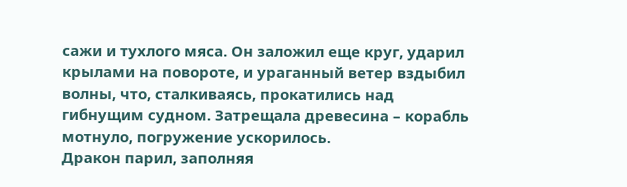сажи и тухлого мяса. Он заложил еще круг, ударил крылами на повороте, и ураганный ветер вздыбил волны, что, сталкиваясь, прокатились над гибнущим судном. Затрещала древесина – корабль мотнуло, погружение ускорилось.
Дракон парил, заполняя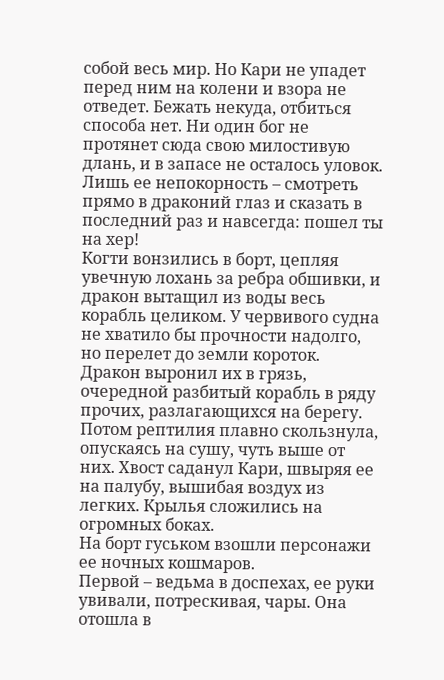собой весь мир. Но Кари не упадет перед ним на колени и взора не отведет. Бежать некуда, отбиться способа нет. Ни один бог не протянет сюда свою милостивую длань, и в запасе не осталось уловок. Лишь ее непокорность – смотреть прямо в драконий глаз и сказать в последний раз и навсегда: пошел ты на хер!
Когти вонзились в борт, цепляя увечную лохань за ребра обшивки, и дракон вытащил из воды весь корабль целиком. У червивого судна не хватило бы прочности надолго, но перелет до земли короток. Дракон выронил их в грязь, очередной разбитый корабль в ряду прочих, разлагающихся на берегу.
Потом рептилия плавно скользнула, опускаясь на сушу, чуть выше от них. Хвост саданул Кари, швыряя ее на палубу, вышибая воздух из легких. Крылья сложились на огромных боках.
На борт гуськом взошли персонажи ее ночных кошмаров.
Первой – ведьма в доспехах, ее руки увивали, потрескивая, чары. Она отошла в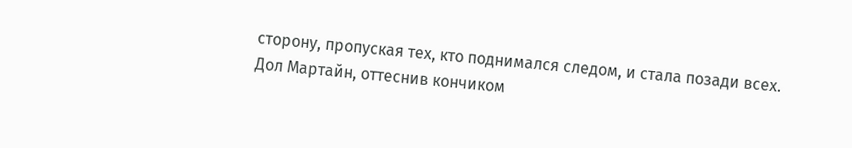сторону, пропуская тех, кто поднимался следом, и стала позади всех.
Дол Мартайн, оттеснив кончиком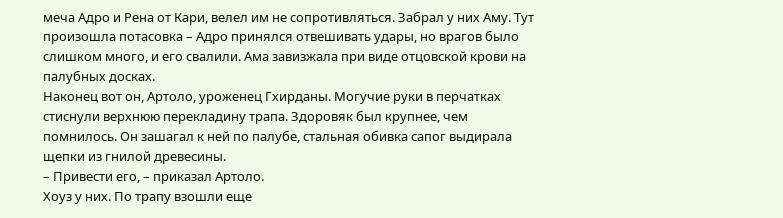меча Адро и Рена от Кари, велел им не сопротивляться. Забрал у них Аму. Тут произошла потасовка – Адро принялся отвешивать удары, но врагов было слишком много, и его свалили. Ама завизжала при виде отцовской крови на палубных досках.
Наконец вот он, Артоло, уроженец Гхирданы. Могучие руки в перчатках стиснули верхнюю перекладину трапа. Здоровяк был крупнее, чем помнилось. Он зашагал к ней по палубе, стальная обивка сапог выдирала щепки из гнилой древесины.
– Привести его, – приказал Артоло.
Хоуз у них. По трапу взошли еще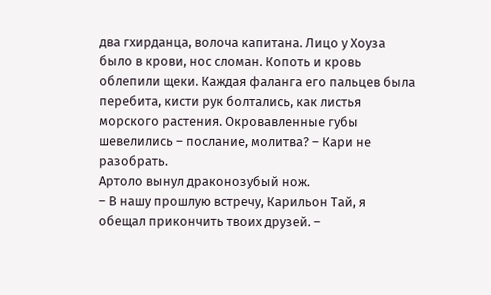два гхирданца, волоча капитана. Лицо у Хоуза было в крови, нос сломан. Копоть и кровь облепили щеки. Каждая фаланга его пальцев была перебита, кисти рук болтались, как листья морского растения. Окровавленные губы шевелились – послание, молитва? – Кари не разобрать.
Артоло вынул драконозубый нож.
– В нашу прошлую встречу, Карильон Тай, я обещал прикончить твоих друзей. –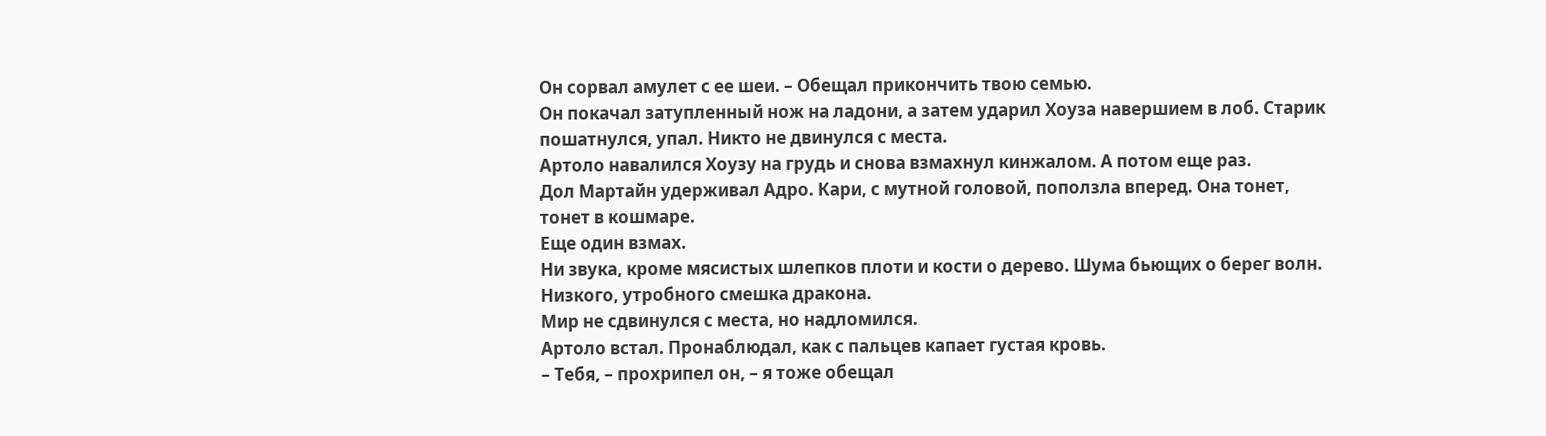Он сорвал амулет с ее шеи. – Обещал прикончить твою семью.
Он покачал затупленный нож на ладони, а затем ударил Хоуза навершием в лоб. Старик пошатнулся, упал. Никто не двинулся с места.
Артоло навалился Хоузу на грудь и снова взмахнул кинжалом. А потом еще раз.
Дол Мартайн удерживал Адро. Кари, с мутной головой, поползла вперед. Она тонет, тонет в кошмаре.
Еще один взмах.
Ни звука, кроме мясистых шлепков плоти и кости о дерево. Шума бьющих о берег волн. Низкого, утробного смешка дракона.
Мир не сдвинулся с места, но надломился.
Артоло встал. Пронаблюдал, как с пальцев капает густая кровь.
– Тебя, – прохрипел он, – я тоже обещал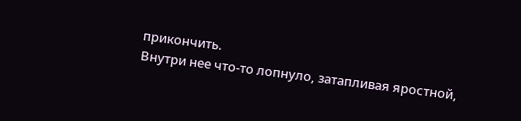прикончить.
Внутри нее что-то лопнуло, затапливая яростной,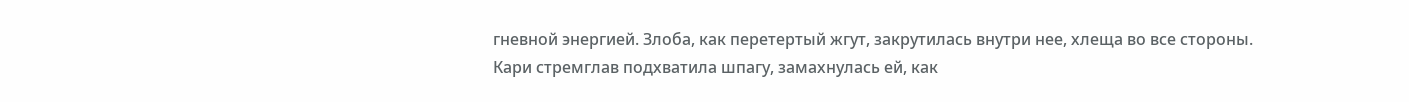гневной энергией. Злоба, как перетертый жгут, закрутилась внутри нее, хлеща во все стороны. Кари стремглав подхватила шпагу, замахнулась ей, как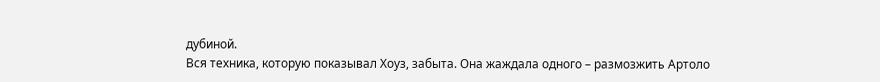дубиной.
Вся техника, которую показывал Хоуз, забыта. Она жаждала одного – размозжить Артоло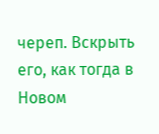череп. Вскрыть его, как тогда в Новом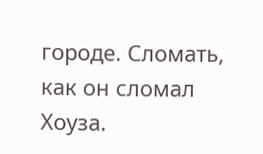городе. Сломать, как он сломал Хоуза.